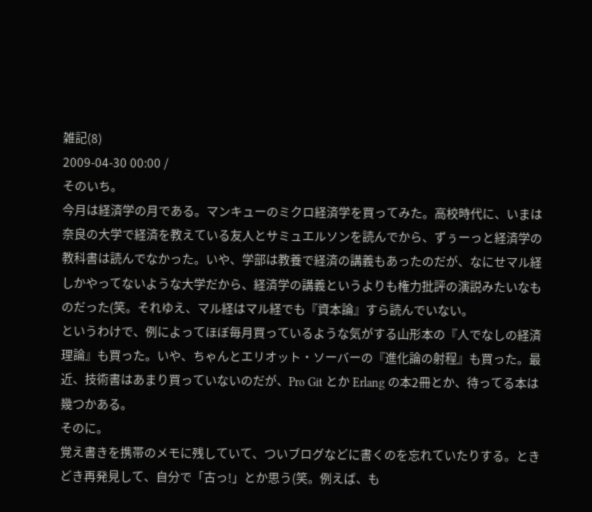雑記(8)
2009-04-30 00:00 /
そのいち。
今月は経済学の月である。マンキューのミクロ経済学を買ってみた。高校時代に、いまは奈良の大学で経済を教えている友人とサミュエルソンを読んでから、ずぅーっと経済学の教科書は読んでなかった。いや、学部は教養で経済の講義もあったのだが、なにせマル経しかやってないような大学だから、経済学の講義というよりも権力批評の演説みたいなものだった(笑。それゆえ、マル経はマル経でも『資本論』すら読んでいない。
というわけで、例によってほぼ毎月買っているような気がする山形本の『人でなしの経済理論』も買った。いや、ちゃんとエリオット・ソーバーの『進化論の射程』も買った。最近、技術書はあまり買っていないのだが、Pro Git とか Erlang の本2冊とか、待ってる本は幾つかある。
そのに。
覚え書きを携帯のメモに残していて、ついブログなどに書くのを忘れていたりする。ときどき再発見して、自分で「古っ!」とか思う(笑。例えば、も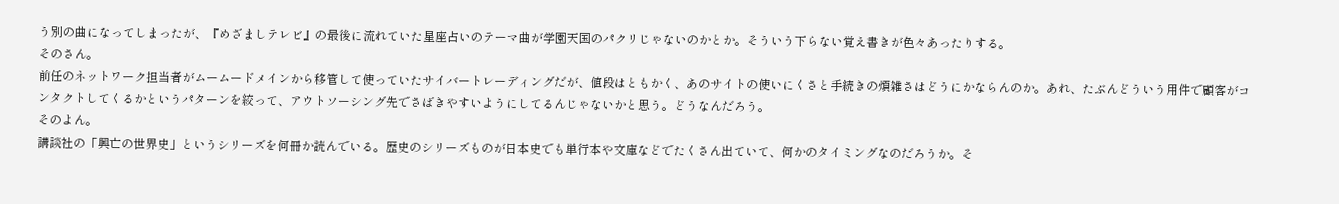う別の曲になってしまったが、『めざましテレビ』の最後に流れていた星座占いのテーマ曲が学園天国のパクリじゃないのかとか。そういう下らない覚え書きが色々あったりする。
そのさん。
前任のネットワーク担当者がムームードメインから移管して使っていたサイバートレーディングだが、値段はともかく、あのサイトの使いにくさと手続きの煩雑さはどうにかならんのか。あれ、たぶんどういう用件で顧客がコンタクトしてくるかというパターンを絞って、アウトソーシング先でさばきやすいようにしてるんじゃないかと思う。どうなんだろう。
そのよん。
講談社の「興亡の世界史」というシリーズを何冊か読んでいる。歴史のシリーズものが日本史でも単行本や文庫などでたくさん出ていて、何かのタイミングなのだろうか。そ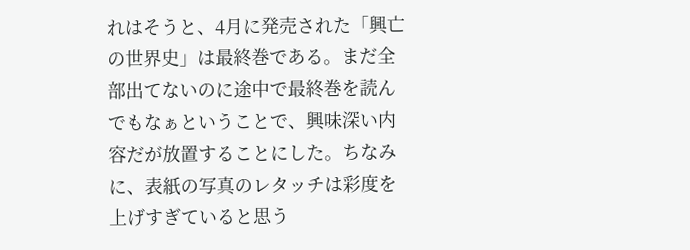れはそうと、4月に発売された「興亡の世界史」は最終巻である。まだ全部出てないのに途中で最終巻を読んでもなぁということで、興味深い内容だが放置することにした。ちなみに、表紙の写真のレタッチは彩度を上げすぎていると思う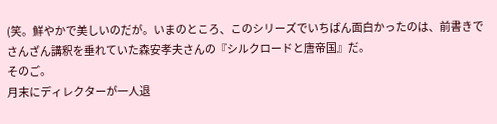(笑。鮮やかで美しいのだが。いまのところ、このシリーズでいちばん面白かったのは、前書きでさんざん講釈を垂れていた森安孝夫さんの『シルクロードと唐帝国』だ。
そのご。
月末にディレクターが一人退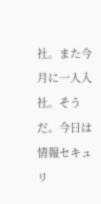社。また今月に一人入社。そうだ。今日は情報セキュリ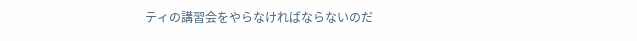ティの講習会をやらなければならないのだ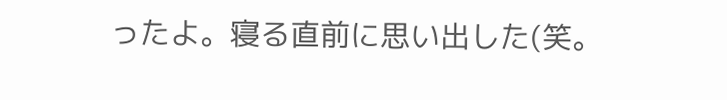ったよ。寝る直前に思い出した(笑。